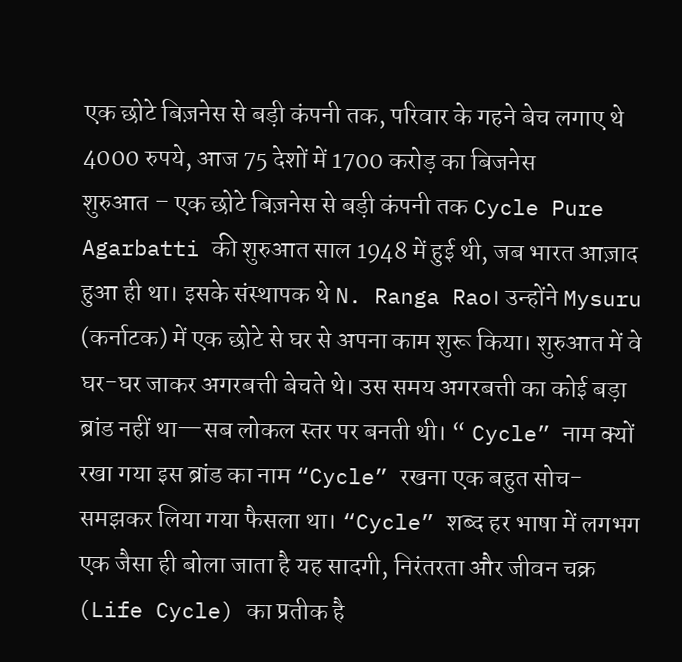एक छोटे बिज़नेस से बड़ी कंपनी तक, परिवार के गहने बेच लगाए थे 4000 रुपये, आज 75 देशों में 1700 करोड़ का बिजनेस
शुरुआत – एक छोटे बिज़नेस से बड़ी कंपनी तक Cycle Pure Agarbatti की शुरुआत साल 1948 में हुई थी, जब भारत आज़ाद हुआ ही था। इसके संस्थापक थे N. Ranga Rao। उन्होंने Mysuru (कर्नाटक) में एक छोटे से घर से अपना काम शुरू किया। शुरुआत में वे घर-घर जाकर अगरबत्ती बेचते थे। उस समय अगरबत्ती का कोई बड़ा ब्रांड नहीं था—सब लोकल स्तर पर बनती थी। “ Cycle” नाम क्यों रखा गया इस ब्रांड का नाम “Cycle” रखना एक बहुत सोच-समझकर लिया गया फैसला था। “Cycle” शब्द हर भाषा में लगभग एक जैसा ही बोला जाता है यह सादगी, निरंतरता और जीवन चक्र (Life Cycle) का प्रतीक है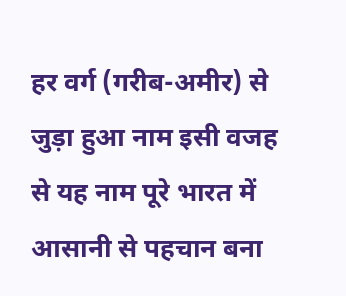हर वर्ग (गरीब-अमीर) से जुड़ा हुआ नाम इसी वजह से यह नाम पूरे भारत में आसानी से पहचान बना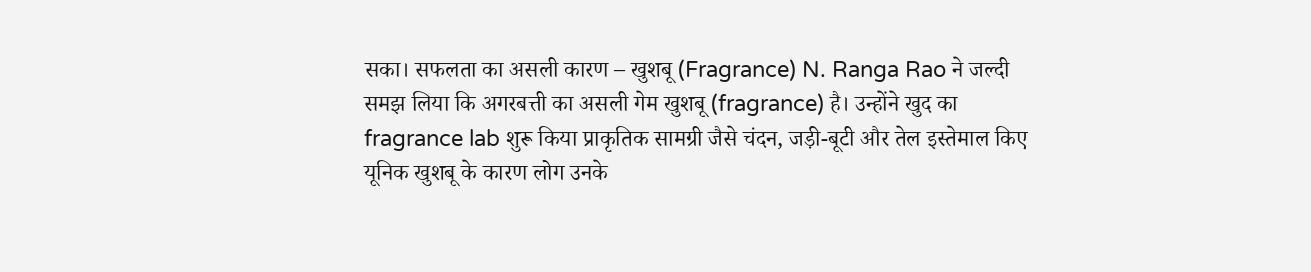सका। सफलता का असली कारण – खुशबू (Fragrance) N. Ranga Rao ने जल्दी समझ लिया कि अगरबत्ती का असली गेम खुशबू (fragrance) है। उन्होंने खुद का fragrance lab शुरू किया प्राकृतिक सामग्री जैसे चंदन, जड़ी-बूटी और तेल इस्तेमाल किए यूनिक खुशबू के कारण लोग उनके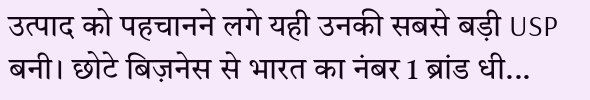उत्पाद को पहचानने लगे यही उनकी सबसे बड़ी USP बनी। छोटे बिज़नेस से भारत का नंबर 1 ब्रांड धी...